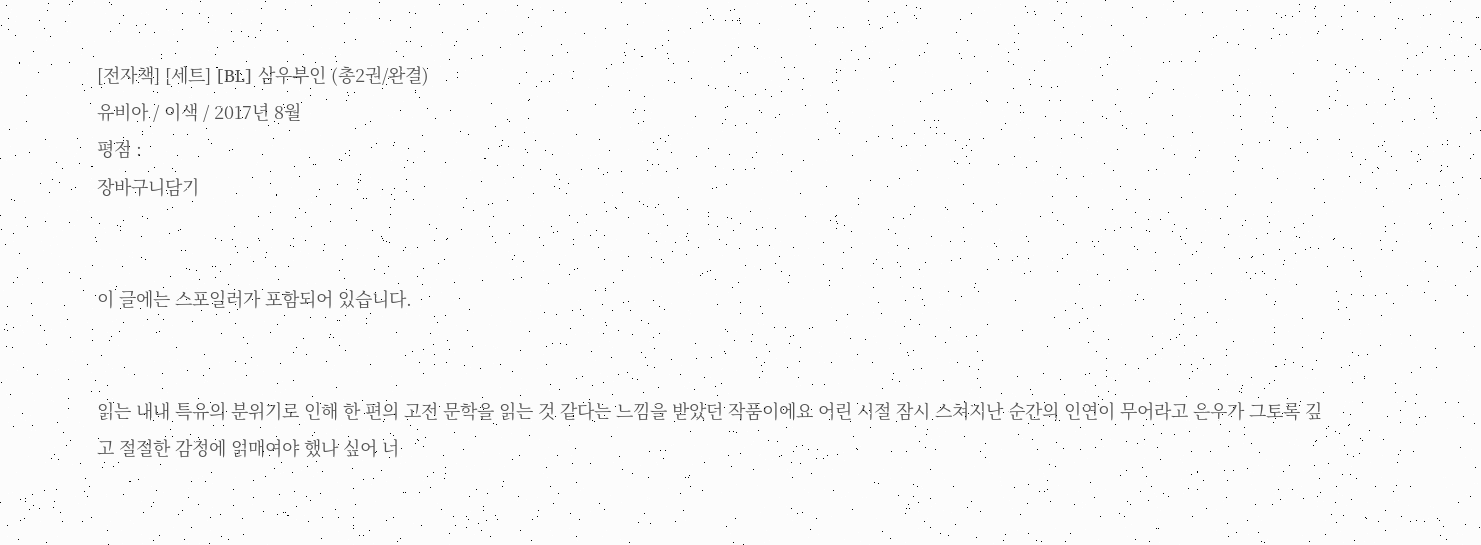[전자책] [세트] [BL] 삼우부인 (총2권/완결)
유비아 / 이색 / 2017년 8월
평점 :
장바구니담기


이 글에는 스포일러가 포함되어 있습니다.


읽는 내내 특유의 분위기로 인해 한 편의 고전 문학을 읽는 것 같다는 느낌을 받았던 작품이에요 어린 시절 잠시 스쳐지난 순간의 인연이 무어라고 은우가 그토록 깊고 절절한 감정에 얽매여야 했나 싶어 너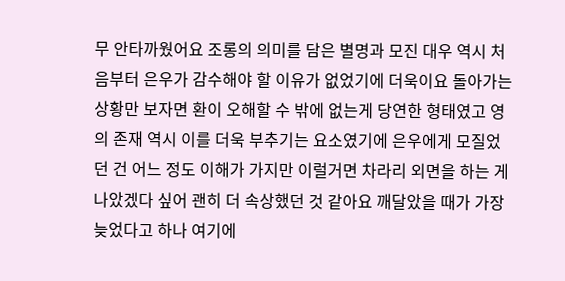무 안타까웠어요 조롱의 의미를 담은 별명과 모진 대우 역시 처음부터 은우가 감수해야 할 이유가 없었기에 더욱이요 돌아가는 상황만 보자면 환이 오해할 수 밖에 없는게 당연한 형태였고 영의 존재 역시 이를 더욱 부추기는 요소였기에 은우에게 모질었던 건 어느 정도 이해가 가지만 이럴거면 차라리 외면을 하는 게 나았겠다 싶어 괜히 더 속상했던 것 같아요 깨달았을 때가 가장 늦었다고 하나 여기에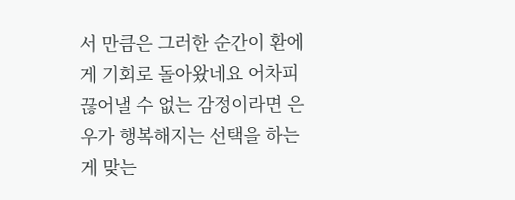서 만큼은 그러한 순간이 환에게 기회로 돌아왔네요 어차피 끊어낼 수 없는 감정이라면 은우가 행복해지는 선택을 하는 게 맞는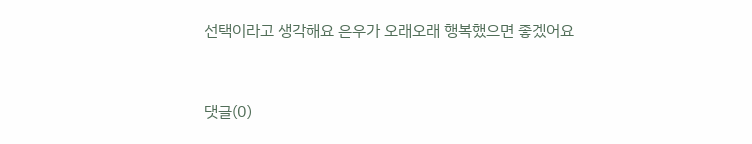선택이라고 생각해요 은우가 오래오래 행복했으면 좋겠어요


댓글(0)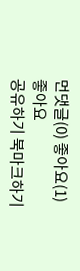먼댓글(0) 좋아요(1)
좋아요
공유하기 북마크하기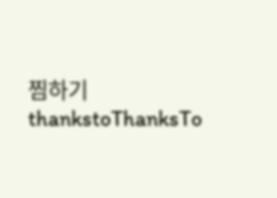찜하기 thankstoThanksTo